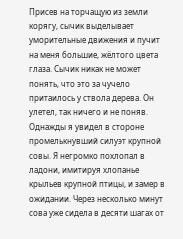Присев на торчащую из земли корягу, сычик выделывает уморительные движения и пучит на меня большие, жёлтого цвета глаза. Сычик никак не может понять, что это за чучело притаилось у ствола дерева. Он улетел, так ничего и не поняв. Однажды я увидел в стороне промелькнувший силуэт крупной совы. Я негромко похлопал в ладони, имитируя хлопанье крыльев крупной птицы, и замер в ожидании. Через несколько минут сова уже сидела в десяти шагах от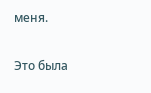меня.

Это была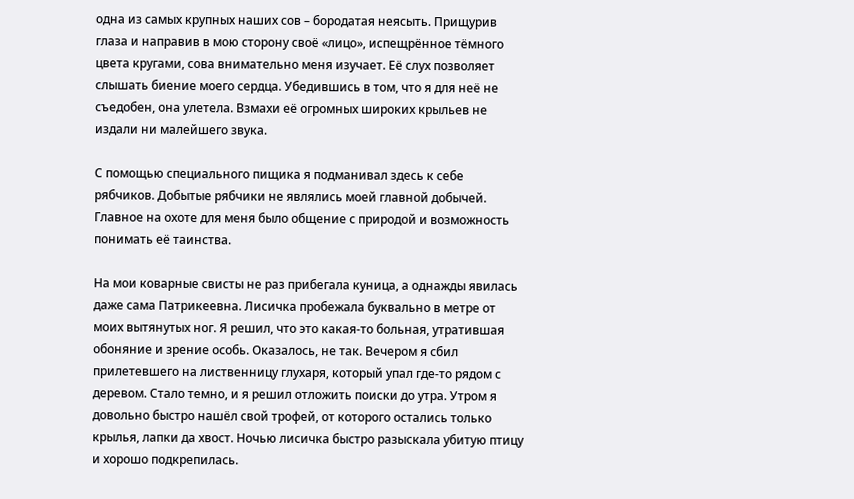одна из самых крупных наших сов – бородатая неясыть. Прищурив глаза и направив в мою сторону своё «лицо», испещрённое тёмного цвета кругами, сова внимательно меня изучает. Её слух позволяет слышать биение моего сердца. Убедившись в том, что я для неё не съедобен, она улетела. Взмахи её огромных широких крыльев не издали ни малейшего звука.

С помощью специального пищика я подманивал здесь к себе рябчиков. Добытые рябчики не являлись моей главной добычей. Главное на охоте для меня было общение с природой и возможность понимать её таинства.

На мои коварные свисты не раз прибегала куница, а однажды явилась даже сама Патрикеевна. Лисичка пробежала буквально в метре от моих вытянутых ног. Я решил, что это какая-то больная, утратившая обоняние и зрение особь. Оказалось, не так. Вечером я сбил прилетевшего на лиственницу глухаря, который упал где-то рядом с деревом. Стало темно, и я решил отложить поиски до утра. Утром я довольно быстро нашёл свой трофей, от которого остались только крылья, лапки да хвост. Ночью лисичка быстро разыскала убитую птицу и хорошо подкрепилась.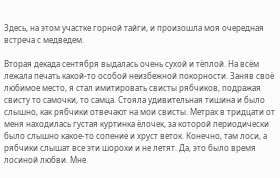Здесь, на этом участке горной тайги, и произошла моя очередная встреча с медведем.

Вторая декада сентября выдалась очень сухой и тёплой. На всём лежала печать какой-то особой неизбежной покорности. Заняв своё любимое место, я стал имитировать свисты рябчиков, подражая свисту то самочки, то самца. Стояла удивительная тишина и было слышно, как рябчики отвечают на мои свисты. Метрах в тридцати от меня находилась густая куртинка ёлочек, за которой периодически было слышно какое-то сопение и хруст веток. Конечно, там лоси, а рябчики слышат все эти шорохи и не летят. Да, это было время лосиной любви. Мне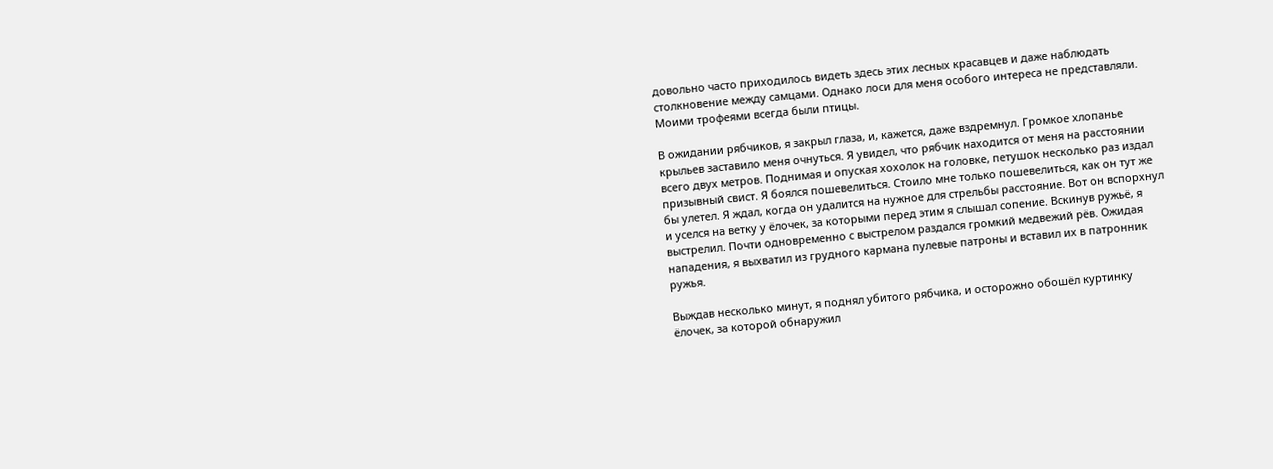довольно часто приходилось видеть здесь этих лесных красавцев и даже наблюдать столкновение между самцами. Однако лоси для меня особого интереса не представляли. Моими трофеями всегда были птицы.

В ожидании рябчиков, я закрыл глаза, и, кажется, даже вздремнул. Громкое хлопанье крыльев заставило меня очнуться. Я увидел, что рябчик находится от меня на расстоянии всего двух метров. Поднимая и опуская хохолок на головке, петушок несколько раз издал призывный свист. Я боялся пошевелиться. Стоило мне только пошевелиться, как он тут же бы улетел. Я ждал, когда он удалится на нужное для стрельбы расстояние. Вот он вспорхнул и уселся на ветку у ёлочек, за которыми перед этим я слышал сопение. Вскинув ружьё, я выстрелил. Почти одновременно с выстрелом раздался громкий медвежий рёв. Ожидая нападения, я выхватил из грудного кармана пулевые патроны и вставил их в патронник ружья.

Выждав несколько минут, я поднял убитого рябчика, и осторожно обошёл куртинку ёлочек, за которой обнаружил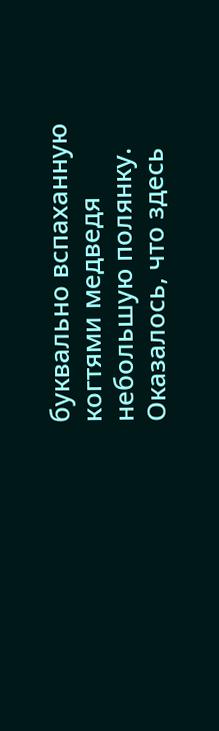буквально вспаханную когтями медведя небольшую полянку. Оказалось, что здесь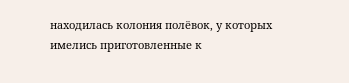находилась колония полёвок, у которых имелись приготовленные к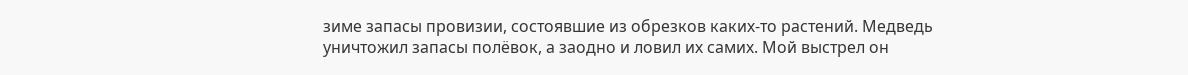зиме запасы провизии, состоявшие из обрезков каких-то растений. Медведь уничтожил запасы полёвок, а заодно и ловил их самих. Мой выстрел он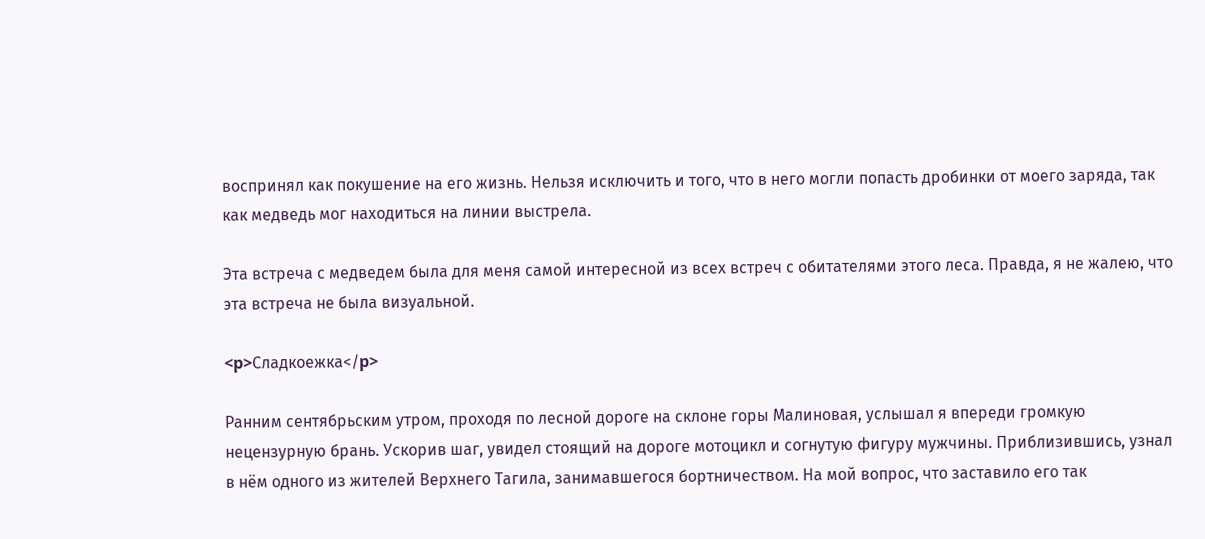воспринял как покушение на его жизнь. Нельзя исключить и того, что в него могли попасть дробинки от моего заряда, так как медведь мог находиться на линии выстрела.

Эта встреча с медведем была для меня самой интересной из всех встреч с обитателями этого леса. Правда, я не жалею, что эта встреча не была визуальной.

<p>Сладкоежка</p>

Ранним сентябрьским утром, проходя по лесной дороге на склоне горы Малиновая, услышал я впереди громкую нецензурную брань. Ускорив шаг, увидел стоящий на дороге мотоцикл и согнутую фигуру мужчины. Приблизившись, узнал в нём одного из жителей Верхнего Тагила, занимавшегося бортничеством. На мой вопрос, что заставило его так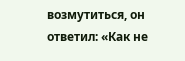возмутиться, он ответил: «Как не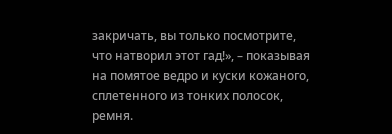закричать, вы только посмотрите, что натворил этот гад!», – показывая на помятое ведро и куски кожаного, сплетенного из тонких полосок, ремня.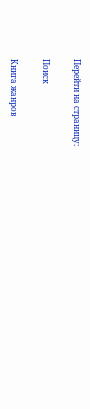Перейти на страницу:

Поиск

Книга жанров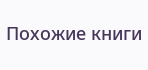Похожие книги